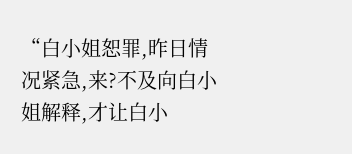“白小姐恕罪,昨日情况紧急,来?不及向白小姐解释,才让白小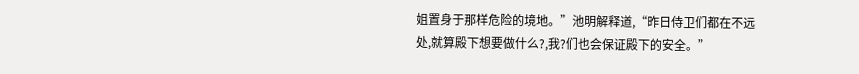姐置身于那样危险的境地。”池明解释道,“昨日侍卫们都在不远处,就算殿下想要做什么?,我?们也会保证殿下的安全。”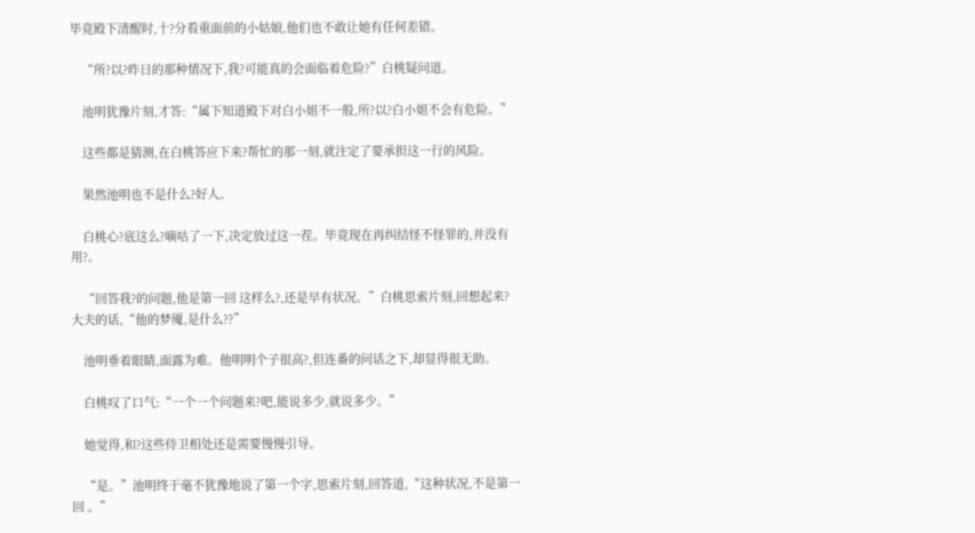毕竟殿下清醒时,十?分看重面前的小姑娘,他们也不敢让她有任何差错。

    “所?以?昨日的那种情况下,我?可能真的会面临着危险?”白桃疑问道。

    池明犹豫片刻,才答:“属下知道殿下对白小姐不一般,所?以?白小姐不会有危险。”

    这些都是猜测,在白桃答应下来?帮忙的那一刻,就注定了要承担这一行的风险。

    果然池明也不是什么?好人。

    白桃心?底这么?嘀咕了一下,决定放过这一茬。毕竟现在再纠结怪不怪罪的,并没有用?。

    “回答我?的问题,他是第一回 这样么?,还是早有状况。”白桃思索片刻,回想起来?大夫的话,“他的梦魇,是什么??”

    池明垂着眼睛,面露为难。他明明个子很高?,但连番的问话之下,却显得很无助。

    白桃叹了口气:“一个一个问题来?吧,能说多少,就说多少。”

    她觉得,和?这些侍卫相处还是需要慢慢引导。

    “是。”池明终于毫不犹豫地说了第一个字,思索片刻,回答道,“这种状况,不是第一回 。”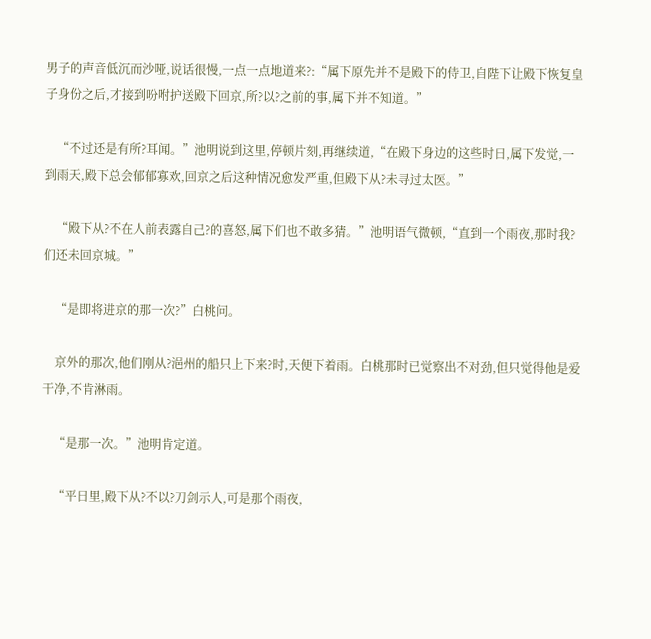男子的声音低沉而沙哑,说话很慢,一点一点地道来?:“属下原先并不是殿下的侍卫,自陛下让殿下恢复皇子身份之后,才接到吩咐护送殿下回京,所?以?之前的事,属下并不知道。”

    “不过还是有所?耳闻。”池明说到这里,停顿片刻,再继续道,“在殿下身边的这些时日,属下发觉,一到雨天,殿下总会郁郁寡欢,回京之后这种情况愈发严重,但殿下从?未寻过太医。”

    “殿下从?不在人前表露自己?的喜怒,属下们也不敢多猜。”池明语气微顿,“直到一个雨夜,那时我?们还未回京城。”

    “是即将进京的那一次?”白桃问。

    京外的那次,他们刚从?浥州的船只上下来?时,天便下着雨。白桃那时已觉察出不对劲,但只觉得他是爱干净,不肯淋雨。

    “是那一次。”池明肯定道。

    “平日里,殿下从?不以?刀剑示人,可是那个雨夜,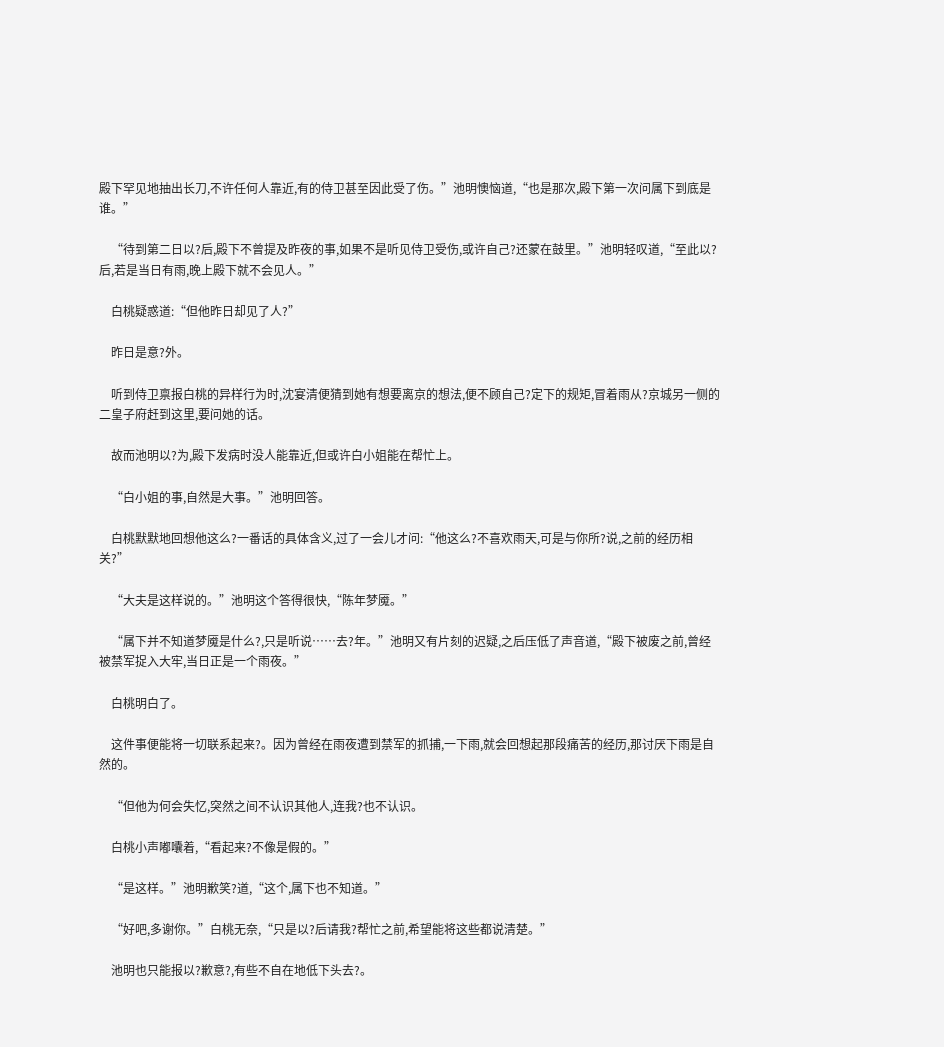殿下罕见地抽出长刀,不许任何人靠近,有的侍卫甚至因此受了伤。”池明懊恼道,“也是那次,殿下第一次问属下到底是谁。”

    “待到第二日以?后,殿下不曾提及昨夜的事,如果不是听见侍卫受伤,或许自己?还蒙在鼓里。”池明轻叹道,“至此以?后,若是当日有雨,晚上殿下就不会见人。”

    白桃疑惑道:“但他昨日却见了人?”

    昨日是意?外。

    听到侍卫禀报白桃的异样行为时,沈宴清便猜到她有想要离京的想法,便不顾自己?定下的规矩,冒着雨从?京城另一侧的二皇子府赶到这里,要问她的话。

    故而池明以?为,殿下发病时没人能靠近,但或许白小姐能在帮忙上。

    “白小姐的事,自然是大事。”池明回答。

    白桃默默地回想他这么?一番话的具体含义,过了一会儿才问:“他这么?不喜欢雨天,可是与你所?说,之前的经历相关?”

    “大夫是这样说的。”池明这个答得很快,“陈年梦魇。”

    “属下并不知道梦魇是什么?,只是听说……去?年。”池明又有片刻的迟疑,之后压低了声音道,“殿下被废之前,曾经被禁军捉入大牢,当日正是一个雨夜。”

    白桃明白了。

    这件事便能将一切联系起来?。因为曾经在雨夜遭到禁军的抓捕,一下雨,就会回想起那段痛苦的经历,那讨厌下雨是自然的。

    “但他为何会失忆,突然之间不认识其他人,连我?也不认识。

    白桃小声嘟囔着,“看起来?不像是假的。”

    “是这样。”池明歉笑?道,“这个,属下也不知道。”

    “好吧,多谢你。”白桃无奈,“只是以?后请我?帮忙之前,希望能将这些都说清楚。”

    池明也只能报以?歉意?,有些不自在地低下头去?。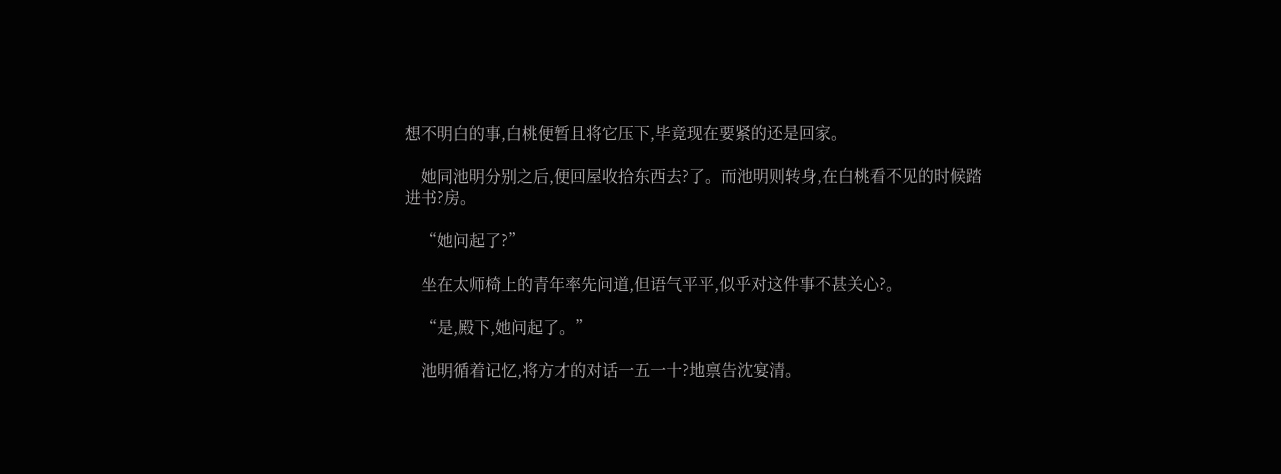想不明白的事,白桃便暂且将它压下,毕竟现在要紧的还是回家。

    她同池明分别之后,便回屋收拾东西去?了。而池明则转身,在白桃看不见的时候踏进书?房。

    “她问起了?”

    坐在太师椅上的青年率先问道,但语气平平,似乎对这件事不甚关心?。

    “是,殿下,她问起了。”

    池明循着记忆,将方才的对话一五一十?地禀告沈宴清。